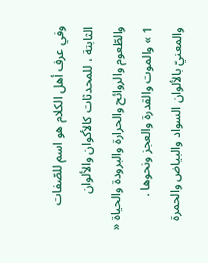وفي عرف أهل الكلام هو اسم للصّفات الثابتة ، للمحدثات كالأكوان والألوان والطّعوم والروائح والحرارة والبرودة والحياة « 1 » والموت والقدرة والعجز ونحوها . والمعنيّ بالألوان السواد والبياض والحمرة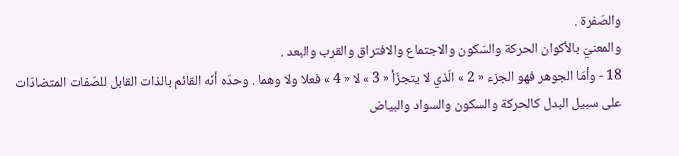والصّفرة .
والمعنيّ بالأكوان الحركة والسّكون والاجتماع والافتراق والقرب والبعد .
18 - وأمّا الجوهر فهو الجزء « 2 » الّذي لا يتجزّأ « 3 » لا « 4 » فعلا ولا وهما . وحدّه أنّه القائم بالذات القابل للصّفات المتضادّات على سبيل البدل كالحركة والسكون والسواد والبياض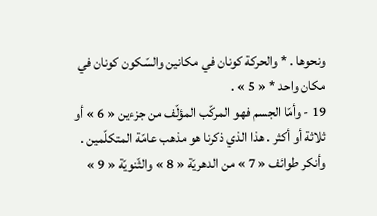ونحوها . * والحركة كونان في مكانين والسّكون كونان في مكان واحد * « 5 » .
19 - وأمّا الجسم فهو المركّب المؤلّف من جزءين « 6 » أو ثلاثة أو أكثر . هذا الذي ذكرنا هو مذهب عامّة المتكلّمين .
وأنكر طوائف « 7 » من الدهريّة « 8 » والثّنويّة « 9 »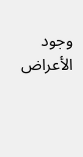وجود الأعراض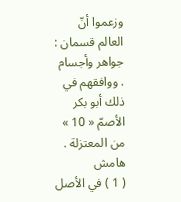وزعموا أنّ العالم قسمان : جواهر وأجسام . ووافقهم في ذلك أبو بكر الأصمّ « 10 » من المعتزلة .
هامش
( 1 ) في الأصل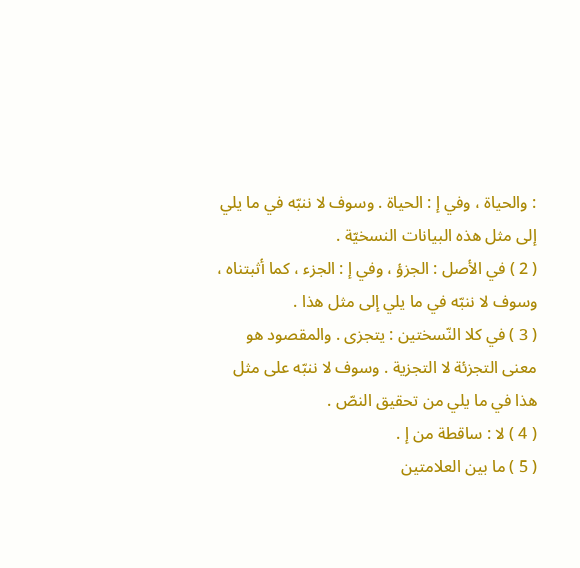: والحياة ، وفي إ : الحياة . وسوف لا ننبّه في ما يلي إلى مثل هذه البيانات النسخيّة .
( 2 ) في الأصل : الجزؤ ، وفي إ : الجزء ، كما أثبتناه ، وسوف لا ننبّه في ما يلي إلى مثل هذا .
( 3 ) في كلا النّسختين : يتجزى . والمقصود هو معنى التجزئة لا التجزية . وسوف لا ننبّه على مثل هذا في ما يلي من تحقيق النصّ .
( 4 ) لا : ساقطة من إ .
( 5 ) ما بين العلامتين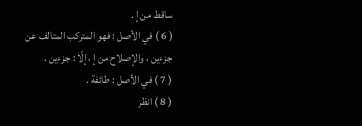ساقط من إ .
( 6 ) في الأصل : فهو المتركب المتالف عن جزءين ، والإصلاح من إ ، إلّا : جزءين .
( 7 ) في الأصل : طائفة .
( 8 ) انظر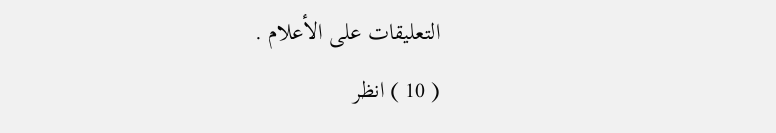التعليقات على الأعلام .
( 10 ) انظر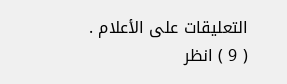التعليقات على الأعلام .
( 9 ) انظر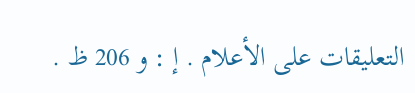التعليقات على الأعلام . إ : و 206 ظ .